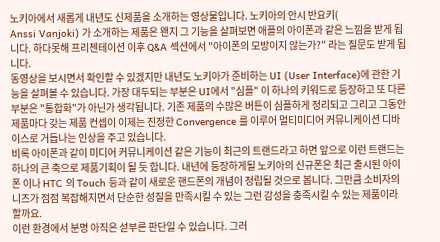노키아에서 새롭게 내년도 신제품을 소개하는 영상물입니다. 노키아의 안시 반요키(
Anssi Vanjoki) 가 소개하는 제품은 왠지 그 기능을 살펴보면 애플의 아이폰과 같은 느낌을 받게 됩니다. 하다못해 프리젠테이션 이후 Q&A 섹션에서 "아이폰의 모방이지 않는가?" 라는 질문도 받게 됩니다.
동영상을 보시면서 확인할 수 있겠지만 내년도 노키아가 준비하는 UI (User Interface)에 관한 기능을 살펴볼 수 있습니다. 가장 대두되는 부분은 UI에서 "심플" 이 하나의 키워드로 등장하고 또 다른 부분은 "통합화"가 아닌가 생각됩니다. 기존 제품의 수많은 버튼이 심플하게 정리되고 그리고 그동안 제품마다 갖는 제품 컨셉이 이제는 진정한 Convergence 를 이루어 멀티미디어 커뮤니케이션 디바이스로 거듭나는 인상을 주고 있습니다.
비록 아이폰과 같이 미디어 커뮤니케이션 같은 기능이 최근의 트랜드라고 하면 앞으로 이런 트랜드는 하나의 큰 축으로 제품기획이 될 듯 합니다. 내년에 등장하게될 노키아의 신규폰은 최근 출시된 아이폰 이나 HTC 의 Touch 등과 같이 새로운 핸드폰의 개념이 정립될 것으로 봅니다. 그만큼 소비자의 니즈가 점점 복잡해지면서 단순한 성질을 만족시킬 수 있는 그런 감성을 충족시킬 수 있는 제품이라 할까요.
이런 환경에서 분명 아직은 섣부른 판단일 수 있습니다. 그러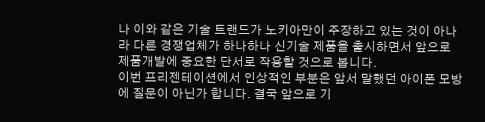나 이와 같은 기술 트랜드가 노키아만이 주장하고 있는 것이 아나라 다른 경쟁업체가 하나하나 신기술 제품을 출시하면서 앞으로 제품개발에 중요한 단서로 작용할 것으로 봅니다.
이번 프리젠테이션에서 인상적인 부분은 앞서 말했던 아이폰 모방에 질문이 아닌가 합니다. 결국 앞으로 기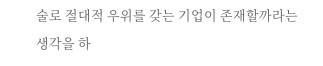술로 절대적 우위를 갖는 기업이 존재할까라는 생각을 하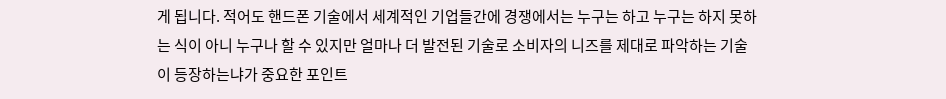게 됩니다. 적어도 핸드폰 기술에서 세계적인 기업들간에 경쟁에서는 누구는 하고 누구는 하지 못하는 식이 아니 누구나 할 수 있지만 얼마나 더 발전된 기술로 소비자의 니즈를 제대로 파악하는 기술이 등장하는냐가 중요한 포인트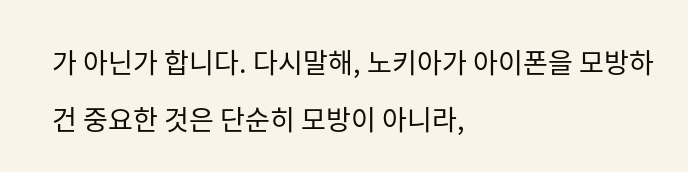가 아닌가 합니다. 다시말해, 노키아가 아이폰을 모방하건 중요한 것은 단순히 모방이 아니라,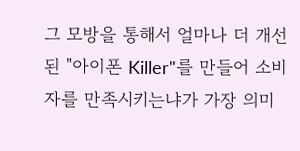그 모방을 통해서 얼마나 더 개선된 "아이폰 Killer"를 만들어 소비자를 만족시키는냐가 가장 의미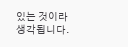있는 것이라 생각됩니다.